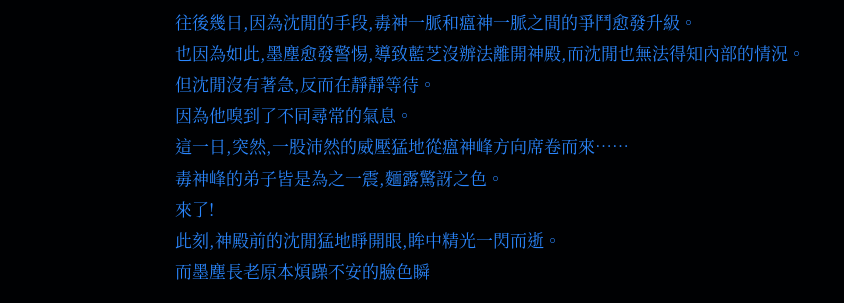往後幾日,因為沈閒的手段,毒神一脈和瘟神一脈之間的爭鬥愈發升級。
也因為如此,墨塵愈發警惕,導致藍芝沒辦法離開神殿,而沈閒也無法得知內部的情況。
但沈閒沒有著急,反而在靜靜等待。
因為他嗅到了不同尋常的氣息。
這一日,突然,一股沛然的威壓猛地從瘟神峰方向席卷而來……
毒神峰的弟子皆是為之一震,麵露驚訝之色。
來了!
此刻,神殿前的沈閒猛地睜開眼,眸中精光一閃而逝。
而墨塵長老原本煩躁不安的臉色瞬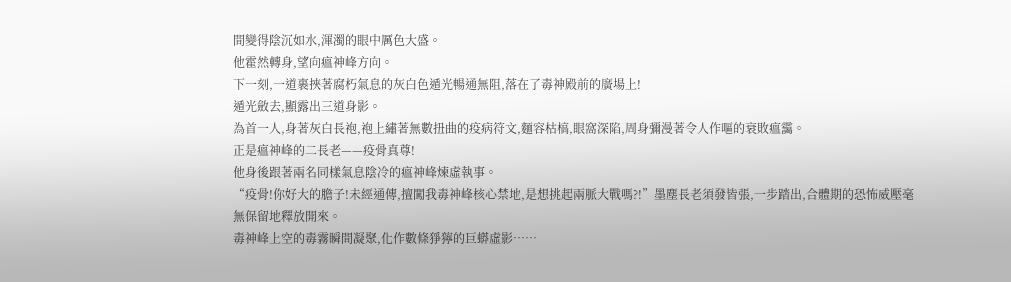間變得陰沉如水,渾濁的眼中厲色大盛。
他霍然轉身,望向瘟神峰方向。
下一刻,一道裹挾著腐朽氣息的灰白色遁光暢通無阻,落在了毒神殿前的廣場上!
遁光斂去,顯露出三道身影。
為首一人,身著灰白長袍,袍上繡著無數扭曲的疫病符文,麵容枯槁,眼窩深陷,周身彌漫著令人作嘔的衰敗瘟靄。
正是瘟神峰的二長老——疫骨真尊!
他身後跟著兩名同樣氣息陰冷的瘟神峰煉虛執事。
“疫骨!你好大的膽子!未經通傳,擅闖我毒神峰核心禁地,是想挑起兩脈大戰嗎?!”墨塵長老須發皆張,一步踏出,合體期的恐怖威壓毫無保留地釋放開來。
毒神峰上空的毒霧瞬間凝聚,化作數條猙獰的巨蟒虛影……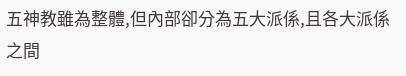五神教雖為整體,但內部卻分為五大派係,且各大派係之間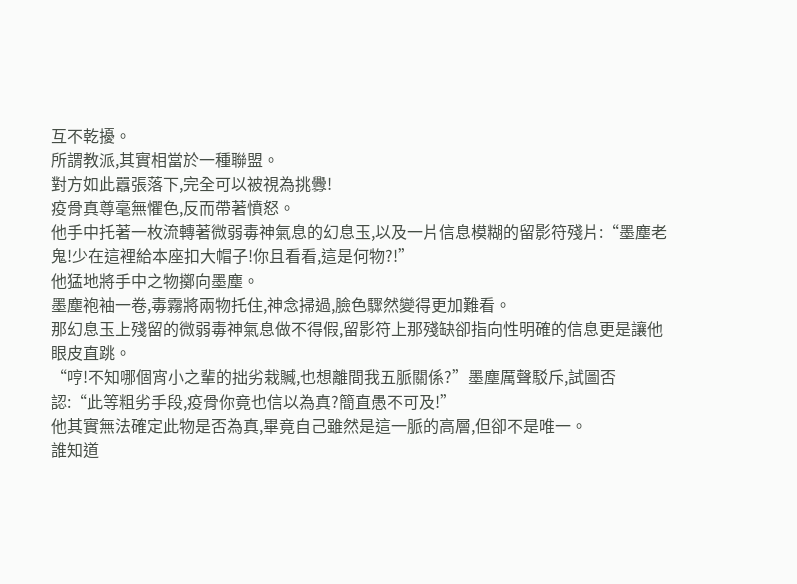互不乾擾。
所謂教派,其實相當於一種聯盟。
對方如此囂張落下,完全可以被視為挑釁!
疫骨真尊毫無懼色,反而帶著憤怒。
他手中托著一枚流轉著微弱毒神氣息的幻息玉,以及一片信息模糊的留影符殘片:“墨塵老鬼!少在這裡給本座扣大帽子!你且看看,這是何物?!”
他猛地將手中之物擲向墨塵。
墨塵袍袖一卷,毒霧將兩物托住,神念掃過,臉色驟然變得更加難看。
那幻息玉上殘留的微弱毒神氣息做不得假,留影符上那殘缺卻指向性明確的信息更是讓他眼皮直跳。
“哼!不知哪個宵小之輩的拙劣栽贓,也想離間我五脈關係?”墨塵厲聲駁斥,試圖否認:“此等粗劣手段,疫骨你竟也信以為真?簡直愚不可及!”
他其實無法確定此物是否為真,畢竟自己雖然是這一脈的高層,但卻不是唯一。
誰知道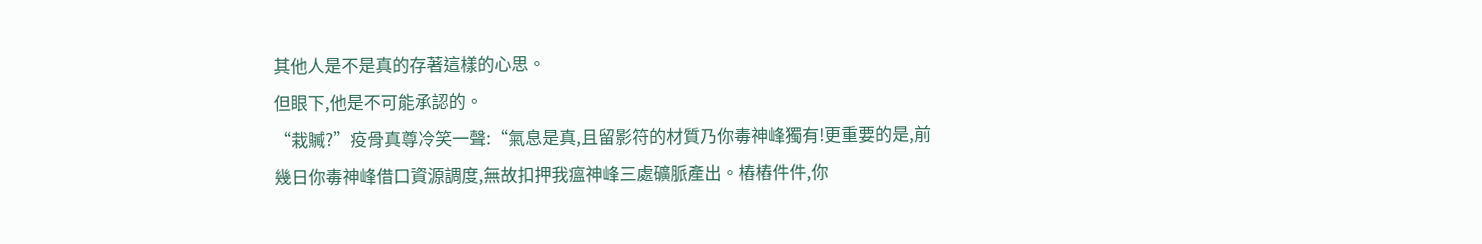其他人是不是真的存著這樣的心思。
但眼下,他是不可能承認的。
“栽贓?”疫骨真尊冷笑一聲:“氣息是真,且留影符的材質乃你毒神峰獨有!更重要的是,前幾日你毒神峰借口資源調度,無故扣押我瘟神峰三處礦脈產出。樁樁件件,你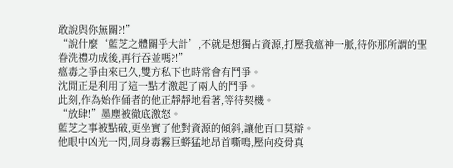敢說與你無關?!”
“說什麼‘藍芝之體關乎大計’,不就是想獨占資源,打壓我瘟神一脈,待你那所謂的聖眷洗禮功成後,再行吞並嗎?!”
瘟毒之爭由來已久,雙方私下也時常會有鬥爭。
沈閒正是利用了這一點才激起了兩人的鬥爭。
此刻,作為始作俑者的他正靜靜地看著,等待契機。
“放肆!”墨塵被徹底激怒。
藍芝之事被點破,更坐實了他對資源的傾斜,讓他百口莫辯。
他眼中凶光一閃,周身毒霧巨蟒猛地昂首嘶鳴,壓向疫骨真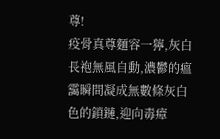尊!
疫骨真尊麵容一獰,灰白長袍無風自動,濃鬱的瘟靄瞬間凝成無數條灰白色的鎖鏈,迎向毒瘴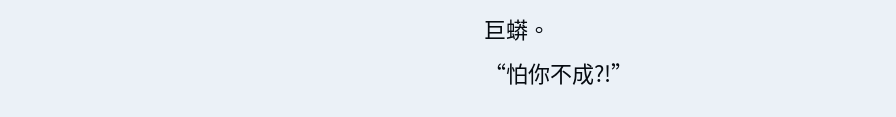巨蟒。
“怕你不成?!”